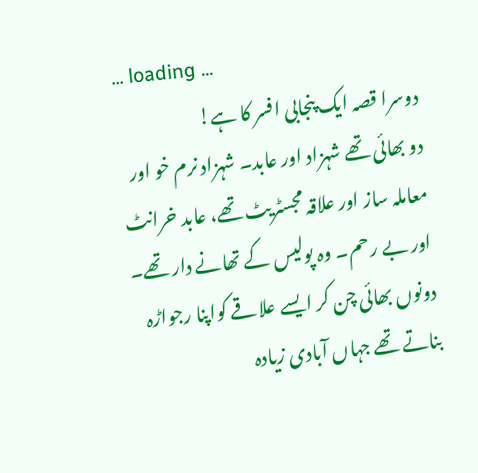... loading ...
دوسرا قصہ ایک پنجابی افسر کا ہے!
دو بھائی تھے شہزاد اور عابد۔ شہزاد نرم خو اور معاملہ ساز اور علاقہ مجسٹریٹ تھے، عابد خرانٹ اور بے رحم۔ وہ پولیس کے تھانے دار تھے۔ دونوں بھائی چن کر ایسے علاقے کواپنا رجواڑہ بناتے تھے جہاں آبادی زیادہ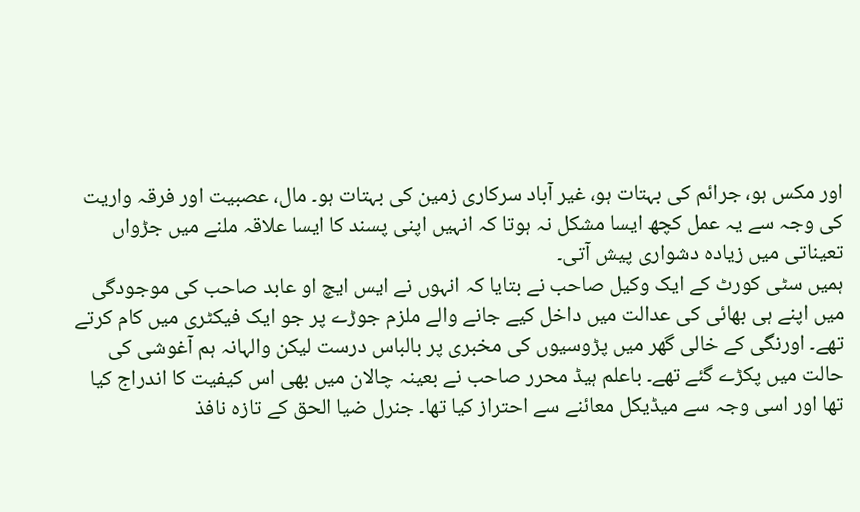اور مکس ہو، جرائم کی بہتات ہو، غیر آباد سرکاری زمین کی بہتات ہو۔ مال، عصبیت اور فرقہ واریت کی وجہ سے یہ عمل کچھ ایسا مشکل نہ ہوتا کہ انہیں اپنی پسند کا ایسا علاقہ ملنے میں جڑواں تعیناتی میں زیادہ دشواری پیش آتی۔
ہمیں سٹی کورٹ کے ایک وکیل صاحب نے بتایا کہ انہوں نے ایس ایچ او عابد صاحب کی موجودگی میں اپنے ہی بھائی کی عدالت میں داخل کیے جانے والے ملزم جوڑے پر جو ایک فیکٹری میں کام کرتے تھے۔ اورنگی کے خالی گھر میں پڑوسیوں کی مخبری پر بالباس درست لیکن والہانہ ہم آغوشی کی حالت میں پکڑے گئے تھے۔ باعلم ہیڈ محرر صاحب نے بعینہ چالان میں بھی اس کیفیت کا اندراج کیا تھا اور اسی وجہ سے میڈیکل معائنے سے احتراز کیا تھا۔ جنرل ضیا الحق کے تازہ نافذ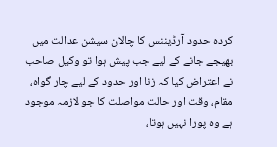کردہ حدود آرڈیننس کا چالان سیشن عدالت میں بھیجے جانے کے لیے جب پیش ہوا تو وکیل صاحب نے اعتراض کیا کہ زنا اور حدود کے لیے چار گواہ، مقام، وقت اور حالت مواصلت کا جو لازمہ موجود ہے وہ پورا نہیں ہوتا،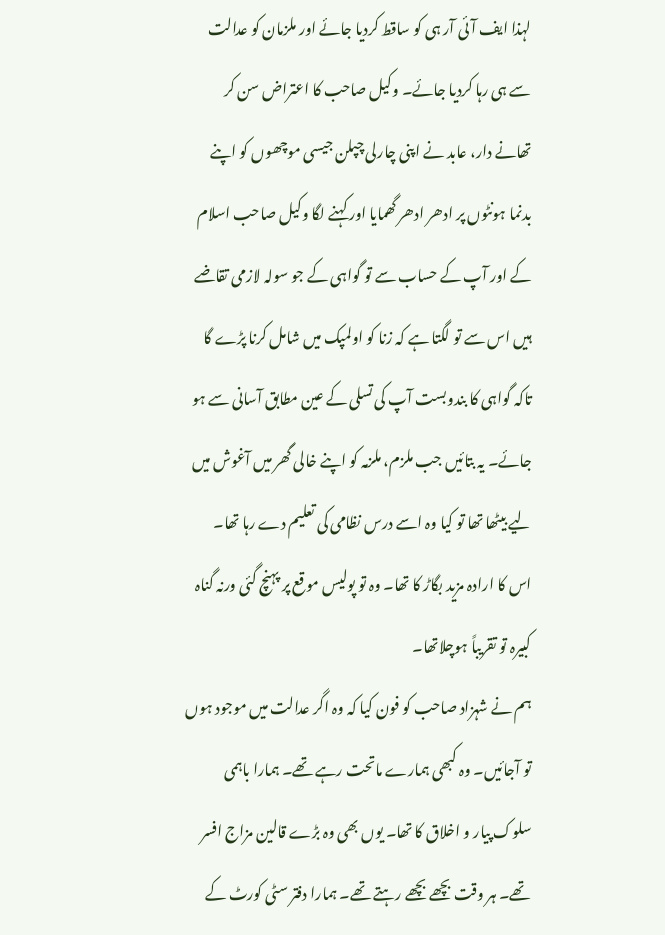لہذا ایف آئی آر ہی کو ساقط کردیا جائے اور ملزمان کو عدالت سے ہی رہا کردیا جائے۔ وکیل صاحب کا اعتراض سن کر تھانے دار، عابد نے اپنی چارلی چپلن جیسی موچھوں کو اپنے بدنما ہونٹوں پر ادھر ادھر گھمایا اور کہنے لگا وکیل صاحب اسلام کے اور آپ کے حساب سے تو گواہی کے جو سولہ لازمی تقاضے ہیں اس سے تو لگتا ہے کہ زنا کو اولمپک میں شامل کرنا پڑے گا تاکہ گواہی کا بندوبست آپ کی تسلی کے عین مطابق آسانی سے ہو جائے۔ یہ بتائیں جب ملزم، ملزمہ کو اپنے خالی گھر میں آغوش میں لیے بیٹھا تھا تو کیا وہ اسے درس نظامی کی تعلیم دے رہا تھا۔ اس کا ارادہ مزید بگاڑ کا تھا۔ وہ تو پولیس موقع پر پہنچ گئی ورنہ گناہ کبیرہ تو تقریباً ہوچلاتھا۔
ہم نے شہزاد صاحب کو فون کیا کہ وہ اگر عدالت میں موجود ہوں تو آجائیں۔ وہ کبھی ہمارے ماتحت رہے تھے۔ ہمارا باہمی سلوک پیار و اخلاق کا تھا۔ یوں بھی وہ بڑے قالین مزاج افسر تھے۔ ہر وقت بچھے بچھے رہتے تھے۔ ہمارا دفتر سٹی کورٹ کے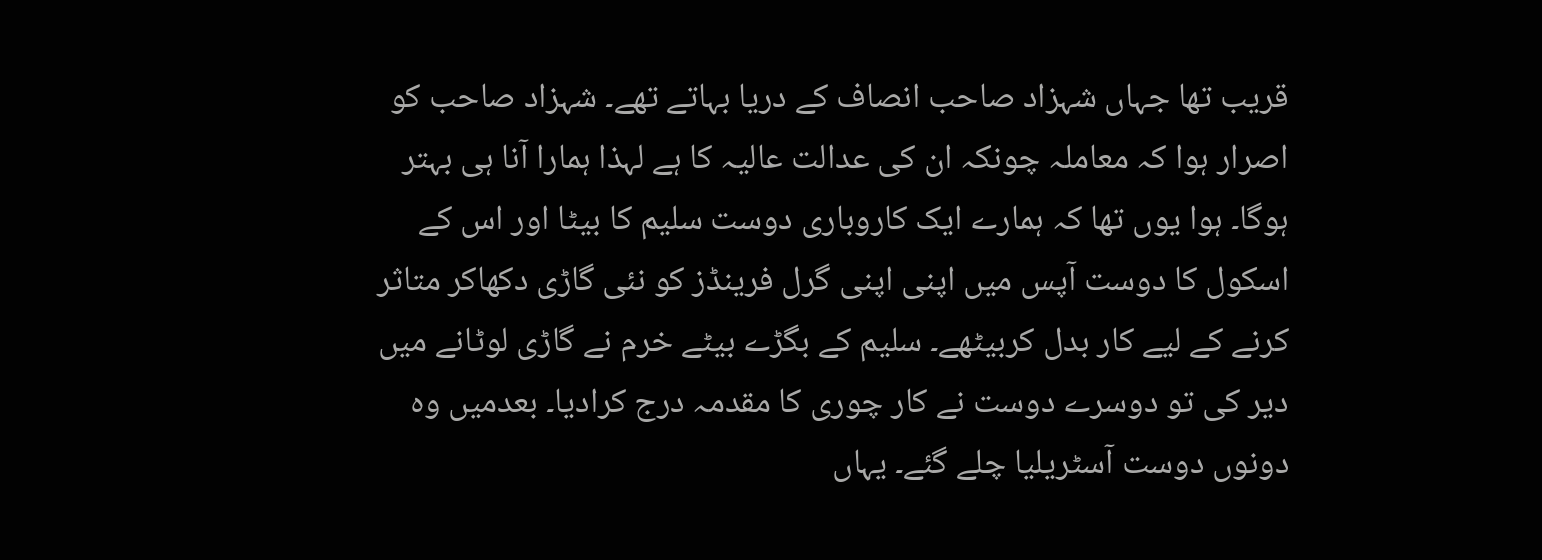قریب تھا جہاں شہزاد صاحب انصاف کے دریا بہاتے تھے۔ شہزاد صاحب کو اصرار ہوا کہ معاملہ چونکہ ان کی عدالت عالیہ کا ہے لہذا ہمارا آنا ہی بہتر ہوگا۔ ہوا یوں تھا کہ ہمارے ایک کاروباری دوست سلیم کا بیٹا اور اس کے اسکول کا دوست آپس میں اپنی اپنی گرل فرینڈز کو نئی گاڑی دکھاکر متاثر کرنے کے لیے کار بدل کربیٹھے۔ سلیم کے بگڑے بیٹے خرم نے گاڑی لوٹانے میں دیر کی تو دوسرے دوست نے کار چوری کا مقدمہ درج کرادیا۔ بعدمیں وہ دونوں دوست آسٹریلیا چلے گئے۔ یہاں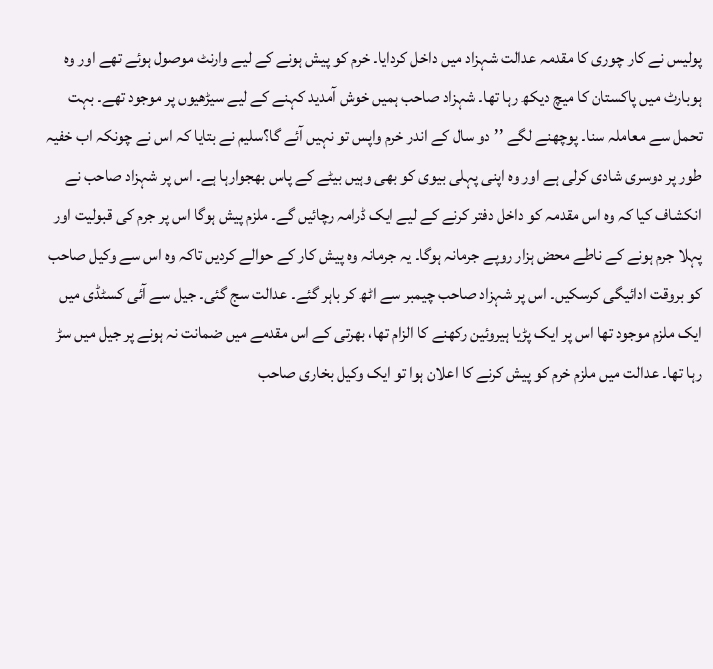پولیس نے کار چوری کا مقدمہ عدالت شہزاد میں داخل کردایا۔ خرم کو پیش ہونے کے لیے وارنٹ موصول ہوئے تھے اور وہ ہوبارٹ میں پاکستان کا میچ دیکھ رہا تھا۔ شہزاد صاحب ہمیں خوش آمدید کہنے کے لیے سیڑھیوں پر موجود تھے۔ بہت تحمل سے معاملہ سنا۔ پوچھنے لگے ’’دو سال کے اندر خرم واپس تو نہیں آئے گا؟سلیم نے بتایا کہ اس نے چونکہ اب خفیہ طور پر دوسری شادی کرلی ہے اور وہ اپنی پہلی بیوی کو بھی وہیں بیٹے کے پاس بھجوارہا ہے۔ اس پر شہزاد صاحب نے انکشاف کیا کہ وہ اس مقدمہ کو داخل دفتر کرنے کے لیے ایک ڈرامہ رچائیں گے۔ ملزم پیش ہوگا اس پر جرم کی قبولیت اور پہلا جرم ہونے کے ناطے محض ہزار روپے جرمانہ ہوگا۔ یہ جرمانہ وہ پیش کار کے حوالے کردیں تاکہ وہ اس سے وکیل صاحب کو بروقت ادائیگی کرسکیں۔ اس پر شہزاد صاحب چیمبر سے اٹھ کر باہر گئے۔ عدالت سج گئی۔ جیل سے آئی کسٹڈی میں ایک ملزم موجود تھا اس پر ایک پڑیا ہیروئین رکھنے کا الزام تھا، بھرتی کے اس مقدمے میں ضمانت نہ ہونے پر جیل میں سڑ رہا تھا۔ عدالت میں ملزم خرم کو پیش کرنے کا اعلان ہوا تو ایک وکیل بخاری صاحب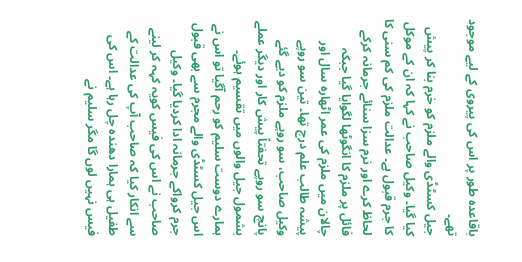باقاعدہ طور پر اس کی پیروی کے لیے موجود تھے۔
جیل کسٹڈی والے ملزم کو خرم بنا کر پیش کیا گیا۔ وکیل صاحب نے کہا کہ ان کے موکل کا جرم قبول ہے۔ عدالت ملزم کی کم سنی کا لحاظ کرے اور نرم سزا سنائے جرمانہ کرکے فائل پر ملزم کا انگوٹھا لگوایا گیا جبکہ چالان میں ملزم کی عمر اٹھارہ سال اور پیشہ طالب علم درج تھا۔ تین سو روپے وکیل صاحب، سو روپے ملزم کو دیے گئے پانچ سو روپے تحفتاً پیش کار اور دیگر عملے بشمول جیل والوں میں تقسیم ہوئے۔ ہمارے دوست سلیم کو رحم آگیا تو اس نے اس جیل کسٹڈی والے مجرم سے بھی قبول جرم کرواکے جرمانہ ادا کردیا گیا۔ وکیل صاحب نے اس کی فیس کویہ کہہ کر لینے سے انکار کیا کہ صاحب آپ کی عدالت کے طفیل ہی ہمارا دھندہ چل رہا ہے۔ اس کی فیس نہیں لوں گا مگر سلیم نے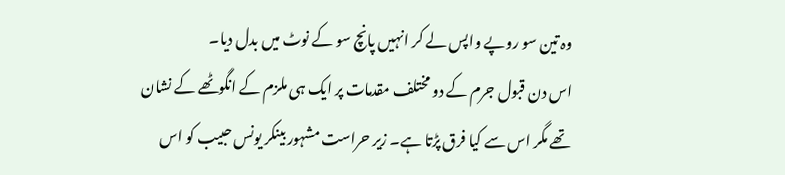وہ تین سو روپے واپس لے کر انہیں پانچ سو کے نوٹ میں بدل دیا۔
اس دن قبول جرم کے دو مختلف مقدمات پر ایک ہی ملزم کے انگوٹھے کے نشان تھے مگر اس سے کیا فرق پڑتا ہے۔ زیر حراست مشہور بینکر یونس حبیب کو اس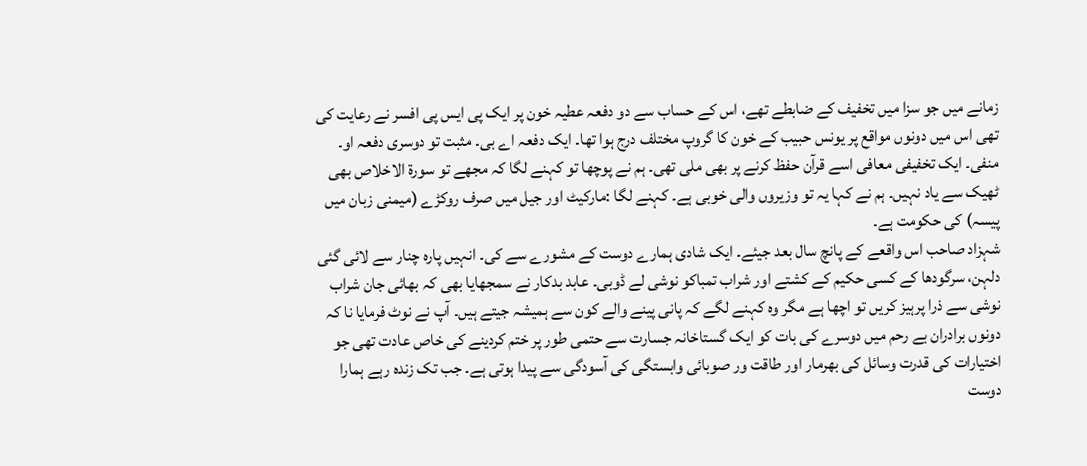زمانے میں جو سزا میں تخفیف کے ضابطے تھے، اس کے حساب سے دو دفعہ عطیہ خون پر ایک پی ایس پی افسر نے رعایت کی تھی اس میں دونوں مواقع پر یونس حبیب کے خون کا گروپ مختلف درج ہوا تھا۔ ایک دفعہ اے بی۔ مثبت تو دوسری دفعہ او۔ منفی۔ ایک تخفیفی معافی اسے قرآن حفظ کرنے پر بھی ملی تھی۔ ہم نے پوچھا تو کہنے لگا کہ مجھے تو سورۃ الاخلاص بھی ٹھیک سے یاد نہیں۔ ہم نے کہا یہ تو وزیروں والی خوبی ہے۔ کہنے لگا :مارکیٹ اور جیل میں صرف روکڑے (میمنی زبان میں پیسہ) کی حکومت ہے۔
شہزاد صاحب اس واقعے کے پانچ سال بعد جیئے۔ ایک شادی ہمارے دوست کے مشورے سے کی۔ انہیں پارہ چنار سے لائی گئی دلہن، سرگودھا کے کسی حکیم کے کشتے اور شراب تمباکو نوشی لے ڈوبی۔ عابد بدکار نے سمجھایا بھی کہ بھائی جان شراب نوشی سے ذرا پرہیز کریں تو اچھا ہے مگر وہ کہنے لگے کہ پانی پینے والے کون سے ہمیشہ جیتے ہیں۔ آپ نے نوٹ فرمایا نا کہ دونوں برادران بے رحم میں دوسرے کی بات کو ایک گستاخانہ جسارت سے حتمی طور پر ختم کردینے کی خاص عادت تھی جو اختیارات کی قدرت وسائل کی بھرمار اور طاقت ور صوبائی وابستگی کی آسودگی سے پیدا ہوتی ہے۔ جب تک زندہ رہے ہمارا دوست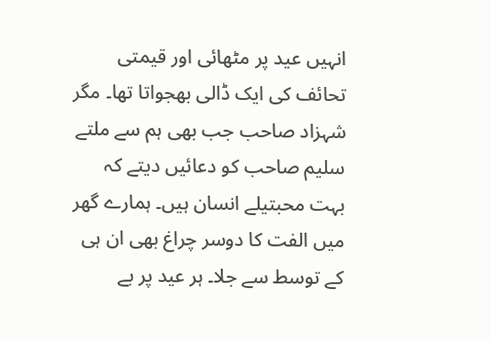انہیں عید پر مٹھائی اور قیمتی تحائف کی ایک ڈالی بھجواتا تھا۔ مگر شہزاد صاحب جب بھی ہم سے ملتے سلیم صاحب کو دعائیں دیتے کہ بہت محبتیلے انسان ہیں۔ ہمارے گھر میں الفت کا دوسر چراغ بھی ان ہی کے توسط سے جلا۔ ہر عید پر بے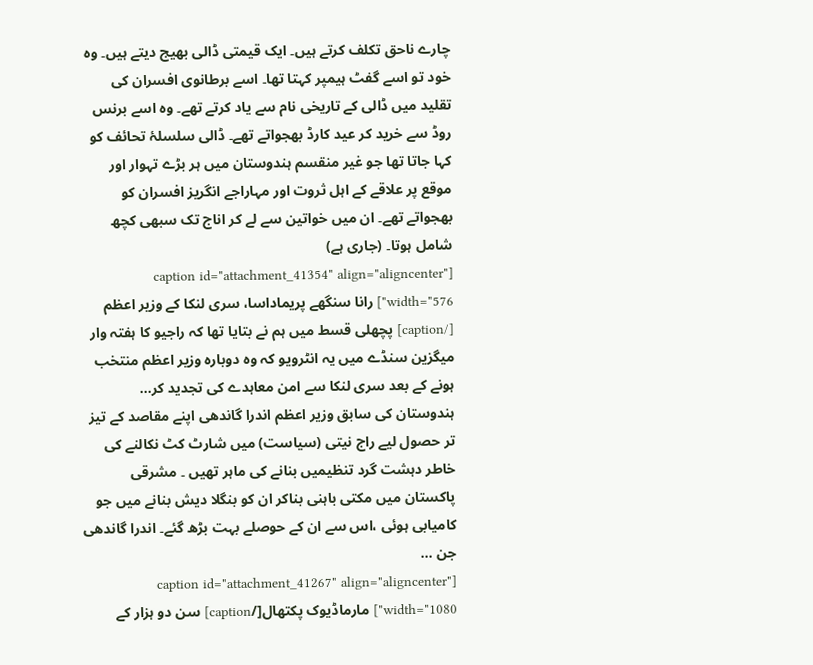چارے ناحق تکلف کرتے ہیں۔ ایک قیمتی ڈالی بھیج دیتے ہیں۔ وہ خود تو اسے گفٹ ہیمپر کہتا تھا۔ اسے برطانوی افسران کی تقلید میں ڈالی کے تاریخی نام سے یاد کرتے تھے۔ وہ اسے برنس روڈ سے خرید کر عید کارڈ بھجواتے تھے۔ ڈالی سلسلۂ تحائف کو کہا جاتا تھا جو غیر منقسم ہندوستان میں ہر بڑے تہوار اور موقع پر علاقے کے اہل ثروت اور مہاراجے انگریز افسران کو بھجواتے تھے۔ ان میں خواتین سے لے کر اناج تک سبھی کچھ شامل ہوتا۔ (جاری ہے)
[caption id="attachment_41354" align="aligncenter" width="576"] رانا سنگھے پریماداسا، سری لنکا کے وزیر اعظم [/caption] پچھلی قسط میں ہم نے بتایا تھا کہ راجیو کا ہفتہ وار میگزین سنڈے میں یہ انٹرویو کہ وہ دوبارہ وزیر اعظم منتخب ہونے کے بعد سری لنکا سے امن معاہدے کی تجدید کر...
ہندوستان کی سابق وزیر اعظم اندرا گاندھی اپنے مقاصد کے تیز تر حصول لیے راج نیتی (سیاست) میں شارٹ کٹ نکالنے کی خاطر دہشت گرد تنظیمیں بنانے کی ماہر تھیں ۔ مشرقی پاکستان میں مکتی باہنی بناکر ان کو بنگلا دیش بنانے میں جو کامیابی ہوئی ،اس سے ان کے حوصلے بہت بڑھ گئے۔ اندرا گاندھی جن ...
[caption id="attachment_41267" align="aligncenter" width="1080"] مارماڈیوک پکتھال[/caption] سن دو ہزار کے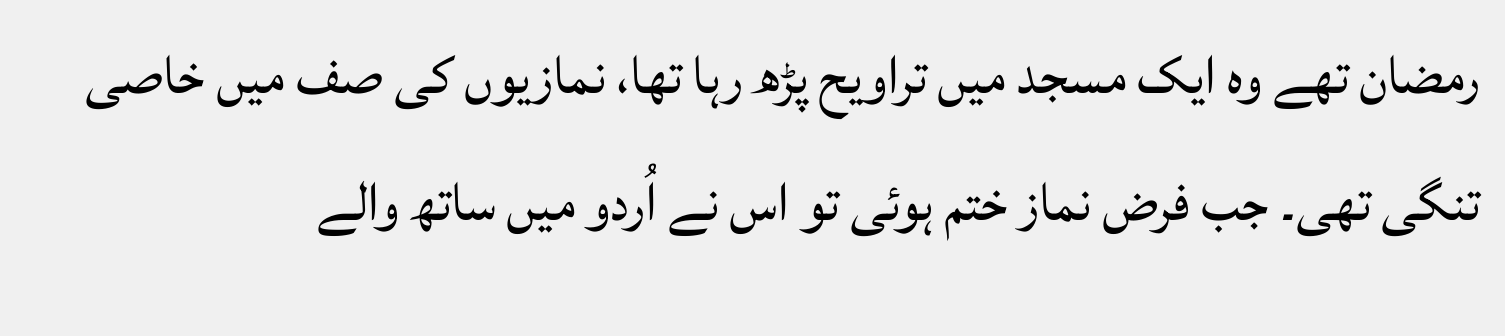رمضان تھے وہ ایک مسجد میں تراویح پڑھ رہا تھا، نمازیوں کی صف میں خاصی تنگی تھی۔ جب فرض نماز ختم ہوئی تو اس نے اُردو میں ساتھ والے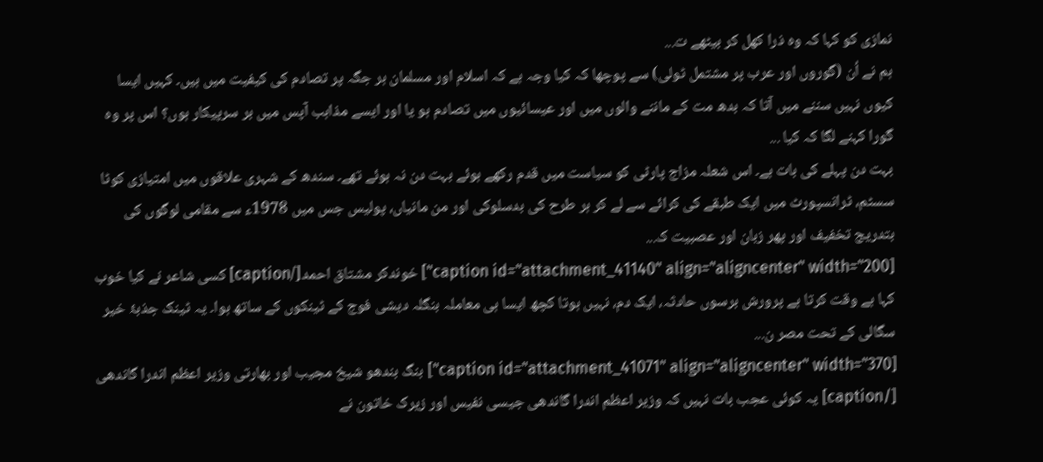نمازی کو کہا کہ وہ ذرا کھل کر بیٹھے ت...
ہم نے اُن (گوروں اور عرب پر مشتمل ٹولی) سے پوچھا کہ کیا وجہ ہے کہ اسلام اور مسلمان ہر جگہ پر تصادم کی کیفیت میں ہیں۔ کہیں ایسا کیوں نہیں سننے میں آتا کہ بدھ مت کے ماننے والوں میں اور عیسائیوں میں تصادم ہو یا اور ایسے مذاہب آپس میں بر سرپیکار ہوں؟ اس پر وہ گورا کہنے لگا کہ کیا ...
بہت دن پہلے کی بات ہے۔ اس شعلہ مزاج پارٹی کو سیاست میں قدم رکھے ہوئے بہت دن نہ ہوئے تھے۔ سندھ کے شہری علاقوں میں امتیازی کوٹا سسٹم، ٹرانسپورٹ میں ایک طبقے کی کرائے سے لے کر ہر طرح کی بدسلوکی اور من مانیاں، پولیس جس میں 1978ء سے مقامی لوگوں کی بتدریج تخفیف اور پھر زبان اور عصبیت ک...
[caption id="attachment_41140" align="aligncenter" width="200"] خوندکر مشتاق احمد[/caption] کسی شاعر نے کیا خوب کہا ہے وقت کرتا ہے پرورش برسوں حادثہ، ایک دم، نہیں ہوتا کچھ ایسا ہی معاملہ بنگلہ دیشی فوج کے ٹینکوں کے ساتھ ہوا۔ یہ ٹینک جذبۂ خیر سگالی کے تحت مصر ن...
[caption id="attachment_41071" align="aligncenter" width="370"] بنگ بندھو شیخ مجیب اور بھارتی وزیر اعظم اندرا گاندھی [/caption] یہ کوئی عجب بات نہیں کہ وزیر اعظم اندرا گاندھی جیسی نفیس اور زیرک خاتون نے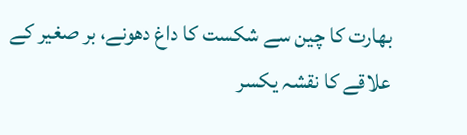بھارت کا چین سے شکست کا داغ دھونے، بر صغیر کے علاقے کا نقشہ یکسر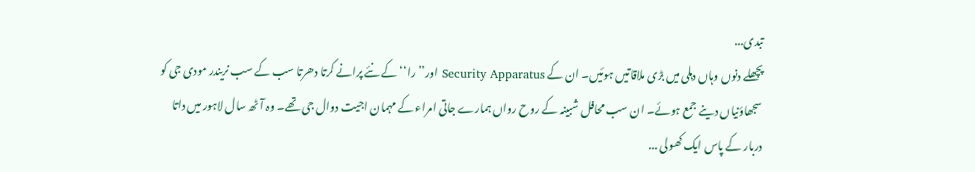تبدی...
پچھلے دنوں وہاں دہلی میں بڑی ملاقاتیں ہوئیں۔ ان کے Security Apparatus اور’’ را‘‘ کے نئے پرانے کرتا دھرتا سب کے سب نریندر مودی جی کو سجھاؤنیاں دینے جمع ہوئے۔ ان سب محافل شبینہ کے روح رواں ہمارے جاتی امراء کے مہمان اجیت دوال جی تھے۔ وہ آٹھ سال لاہور میں داتا دربار کے پاس ایک کھولی ...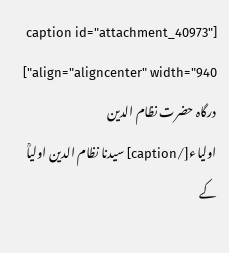[caption id="attachment_40973" align="aligncenter" width="940"] درگاہ حضرت نظام الدین اولیاء[/caption] سیدنا نظام الدین اولیاؒ کے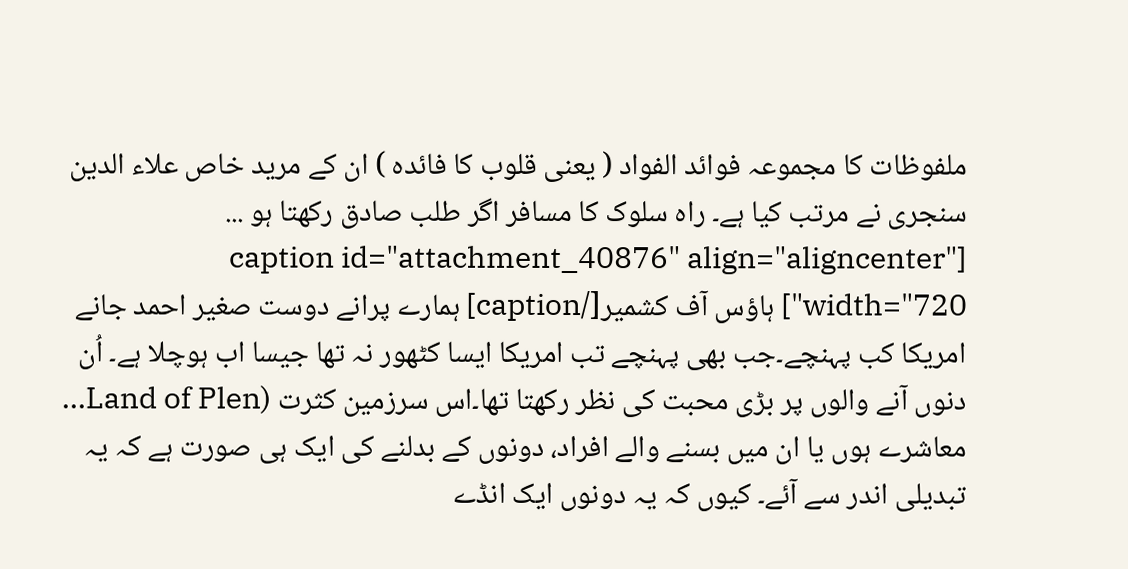ملفوظات کا مجموعہ فوائد الفواد ( یعنی قلوب کا فائدہ ) ان کے مرید خاص علاء الدین سنجری نے مرتب کیا ہے۔ راہ سلوک کا مسافر اگر طلب صادق رکھتا ہو ...
[caption id="attachment_40876" align="aligncenter" width="720"] ہاؤس آف کشمیر[/caption] ہمارے پرانے دوست صغیر احمد جانے امریکا کب پہنچے۔جب بھی پہنچے تب امریکا ایسا کٹھور نہ تھا جیسا اب ہوچلا ہے۔ اُن دنوں آنے والوں پر بڑی محبت کی نظر رکھتا تھا۔اس سرزمین کثرت (Land of Plen...
معاشرے ہوں یا ان میں بسنے والے افراد، دونوں کے بدلنے کی ایک ہی صورت ہے کہ یہ تبدیلی اندر سے آئے۔ کیوں کہ یہ دونوں ایک انڈے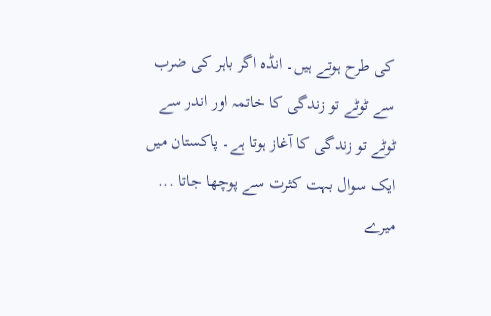کی طرح ہوتے ہیں۔ انڈہ اگر باہر کی ضرب سے ٹوٹے تو زندگی کا خاتمہ اور اندر سے ٹوٹے تو زندگی کا آغاز ہوتا ہے۔ پاکستان میں ایک سوال بہت کثرت سے پوچھا جاتا ...
میرے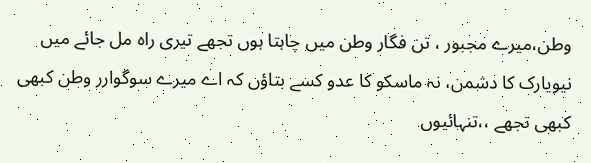وطن،میرے مجبور ، تن فگار وطن میں چاہتا ہوں تجھے تیری راہ مل جائے میں نیویارک کا دشمن، نہ ماسکو کا عدو کسے بتاؤں کہ اے میرے سوگوارر وطن کبھی کبھی تجھے ،،تنہائیوں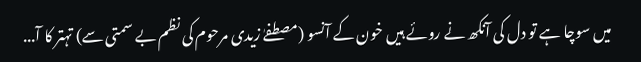میں سوچا ہے تو دل کی آنکھ نے روئے ہیں خون کے آنسو (مصطفےٰ زیدی مرحوم کی نظم بے سمتی سے) تہتر کا آ...